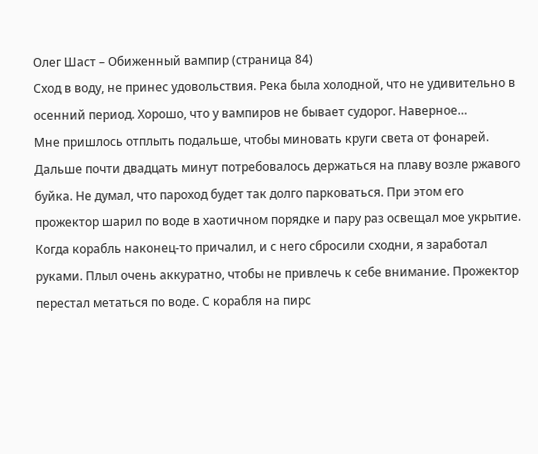Олег Шаст – Обиженный вампир (страница 84)
Сход в воду, не принес удовольствия. Река была холодной, что не удивительно в осенний период. Хорошо, что у вампиров не бывает судорог. Наверное…
Мне пришлось отплыть подальше, чтобы миновать круги света от фонарей.
Дальше почти двадцать минут потребовалось держаться на плаву возле ржавого буйка. Не думал, что пароход будет так долго парковаться. При этом его прожектор шарил по воде в хаотичном порядке и пару раз освещал мое укрытие.
Когда корабль наконец-то причалил, и с него сбросили сходни, я заработал руками. Плыл очень аккуратно, чтобы не привлечь к себе внимание. Прожектор перестал метаться по воде. С корабля на пирс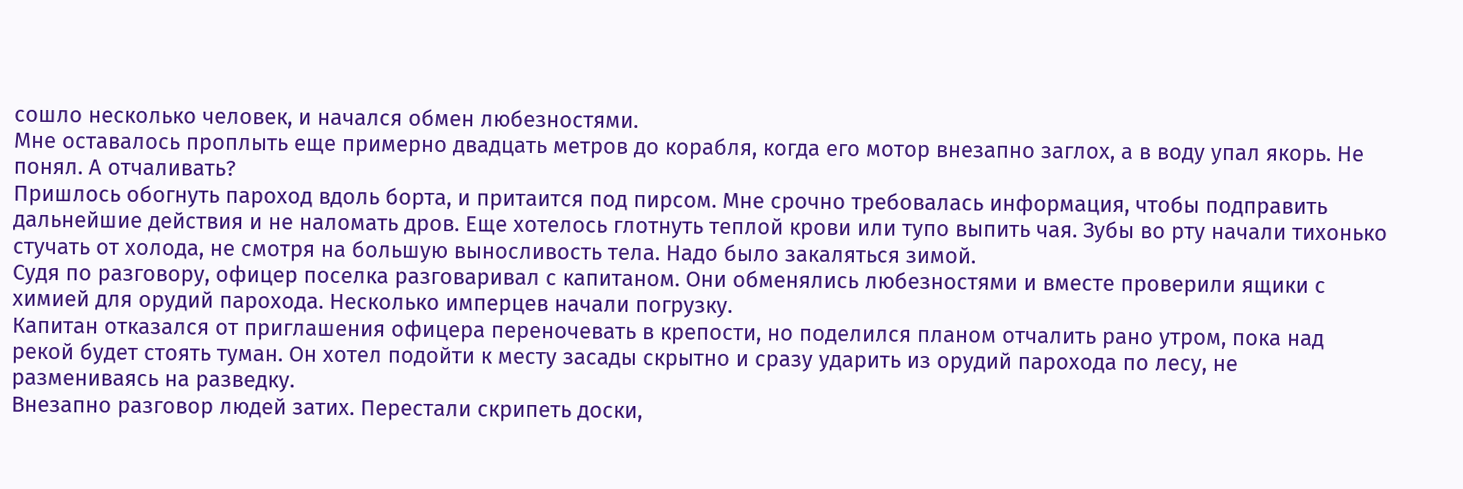сошло несколько человек, и начался обмен любезностями.
Мне оставалось проплыть еще примерно двадцать метров до корабля, когда его мотор внезапно заглох, а в воду упал якорь. Не понял. А отчаливать?
Пришлось обогнуть пароход вдоль борта, и притаится под пирсом. Мне срочно требовалась информация, чтобы подправить дальнейшие действия и не наломать дров. Еще хотелось глотнуть теплой крови или тупо выпить чая. Зубы во рту начали тихонько стучать от холода, не смотря на большую выносливость тела. Надо было закаляться зимой.
Судя по разговору, офицер поселка разговаривал с капитаном. Они обменялись любезностями и вместе проверили ящики с химией для орудий парохода. Несколько имперцев начали погрузку.
Капитан отказался от приглашения офицера переночевать в крепости, но поделился планом отчалить рано утром, пока над рекой будет стоять туман. Он хотел подойти к месту засады скрытно и сразу ударить из орудий парохода по лесу, не размениваясь на разведку.
Внезапно разговор людей затих. Перестали скрипеть доски,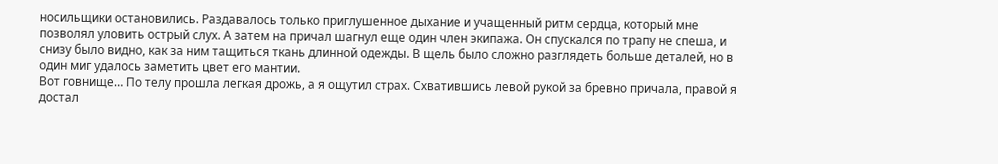носильщики остановились. Раздавалось только приглушенное дыхание и учащенный ритм сердца, который мне позволял уловить острый слух. А затем на причал шагнул еще один член экипажа. Он спускался по трапу не спеша, и снизу было видно, как за ним тащиться ткань длинной одежды. В щель было сложно разглядеть больше деталей, но в один миг удалось заметить цвет его мантии.
Вот говнище… По телу прошла легкая дрожь, а я ощутил страх. Схватившись левой рукой за бревно причала, правой я достал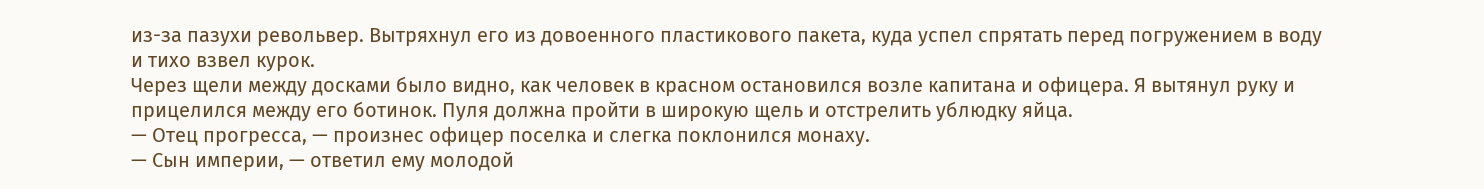из-за пазухи револьвер. Вытряхнул его из довоенного пластикового пакета, куда успел спрятать перед погружением в воду и тихо взвел курок.
Через щели между досками было видно, как человек в красном остановился возле капитана и офицера. Я вытянул руку и прицелился между его ботинок. Пуля должна пройти в широкую щель и отстрелить ублюдку яйца.
— Отец прогресса, — произнес офицер поселка и слегка поклонился монаху.
— Сын империи, — ответил ему молодой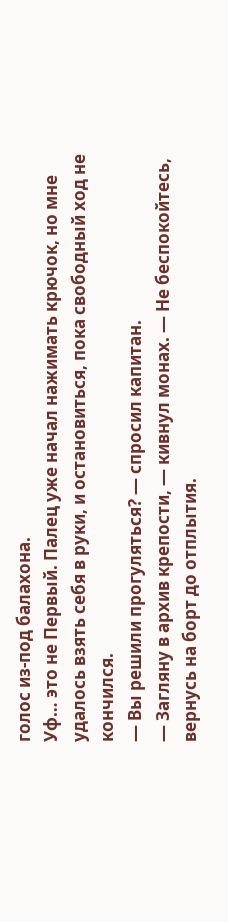голос из-под балахона.
Уф… это не Первый. Палец уже начал нажимать крючок, но мне удалось взять себя в руки, и остановиться, пока свободный ход не кончился.
— Вы решили прогуляться? — спросил капитан.
— Загляну в архив крепости, — кивнул монах. — Не беспокойтесь, вернусь на борт до отплытия.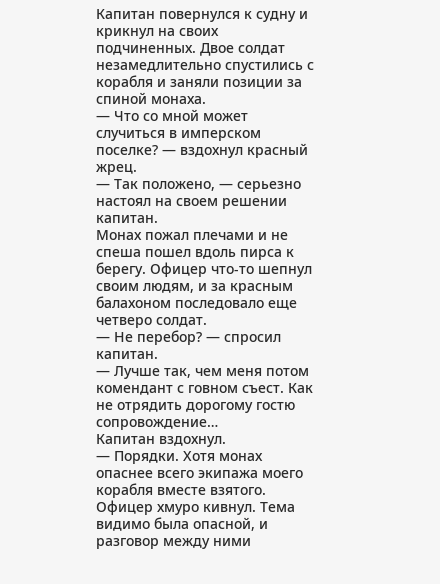Капитан повернулся к судну и крикнул на своих подчиненных. Двое солдат незамедлительно спустились с корабля и заняли позиции за спиной монаха.
— Что со мной может случиться в имперском поселке? — вздохнул красный жрец.
— Так положено, — серьезно настоял на своем решении капитан.
Монах пожал плечами и не спеша пошел вдоль пирса к берегу. Офицер что-то шепнул своим людям, и за красным балахоном последовало еще четверо солдат.
— Не перебор? — спросил капитан.
— Лучше так, чем меня потом комендант с говном съест. Как не отрядить дорогому гостю сопровождение…
Капитан вздохнул.
— Порядки. Хотя монах опаснее всего экипажа моего корабля вместе взятого.
Офицер хмуро кивнул. Тема видимо была опасной, и разговор между ними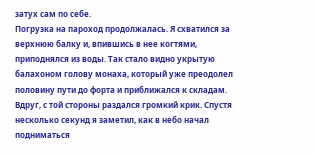затух сам по себе.
Погрузка на пароход продолжалась. Я схватился за верхнюю балку и, впившись в нее когтями, приподнялся из воды. Так стало видно укрытую балахоном голову монаха, который уже преодолел половину пути до форта и приближался к складам.
Вдруг, с той стороны раздался громкий крик. Спустя несколько секунд я заметил, как в небо начал подниматься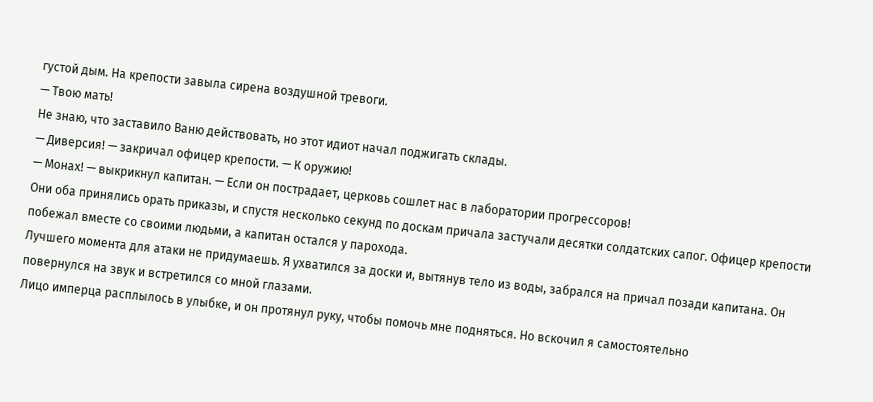густой дым. На крепости завыла сирена воздушной тревоги.
— Твою мать!
Не знаю, что заставило Ваню действовать, но этот идиот начал поджигать склады.
— Диверсия! — закричал офицер крепости. — К оружию!
— Монах! — выкрикнул капитан. — Если он пострадает, церковь сошлет нас в лаборатории прогрессоров!
Они оба принялись орать приказы, и спустя несколько секунд по доскам причала застучали десятки солдатских сапог. Офицер крепости побежал вместе со своими людьми, а капитан остался у парохода.
Лучшего момента для атаки не придумаешь. Я ухватился за доски и, вытянув тело из воды, забрался на причал позади капитана. Он повернулся на звук и встретился со мной глазами.
Лицо имперца расплылось в улыбке, и он протянул руку, чтобы помочь мне подняться. Но вскочил я самостоятельно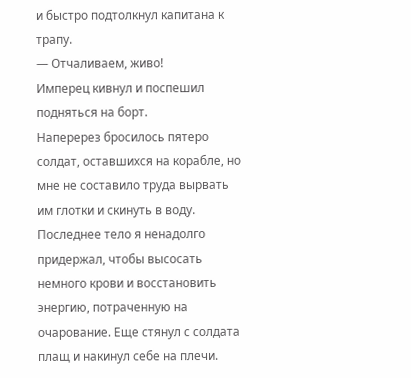и быстро подтолкнул капитана к трапу.
— Отчаливаем, живо!
Имперец кивнул и поспешил подняться на борт.
Наперерез бросилось пятеро солдат, оставшихся на корабле, но мне не составило труда вырвать им глотки и скинуть в воду. Последнее тело я ненадолго придержал, чтобы высосать немного крови и восстановить энергию, потраченную на очарование. Еще стянул с солдата плащ и накинул себе на плечи.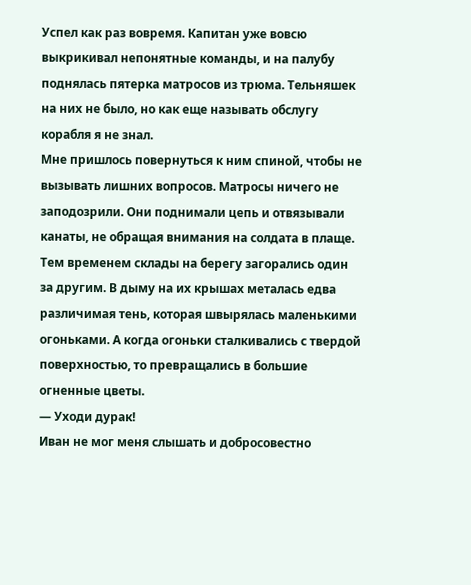Успел как раз вовремя. Капитан уже вовсю выкрикивал непонятные команды, и на палубу поднялась пятерка матросов из трюма. Тельняшек на них не было, но как еще называть обслугу корабля я не знал.
Мне пришлось повернуться к ним спиной, чтобы не вызывать лишних вопросов. Матросы ничего не заподозрили. Они поднимали цепь и отвязывали канаты, не обращая внимания на солдата в плаще.
Тем временем склады на берегу загорались один за другим. В дыму на их крышах металась едва различимая тень, которая швырялась маленькими огоньками. А когда огоньки сталкивались с твердой поверхностью, то превращались в большие огненные цветы.
— Уходи дурак!
Иван не мог меня слышать и добросовестно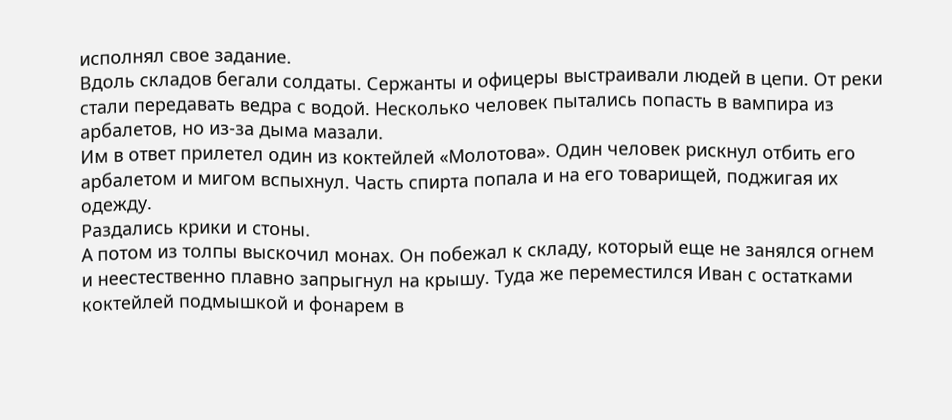исполнял свое задание.
Вдоль складов бегали солдаты. Сержанты и офицеры выстраивали людей в цепи. От реки стали передавать ведра с водой. Несколько человек пытались попасть в вампира из арбалетов, но из-за дыма мазали.
Им в ответ прилетел один из коктейлей «Молотова». Один человек рискнул отбить его арбалетом и мигом вспыхнул. Часть спирта попала и на его товарищей, поджигая их одежду.
Раздались крики и стоны.
А потом из толпы выскочил монах. Он побежал к складу, который еще не занялся огнем и неестественно плавно запрыгнул на крышу. Туда же переместился Иван с остатками коктейлей подмышкой и фонарем в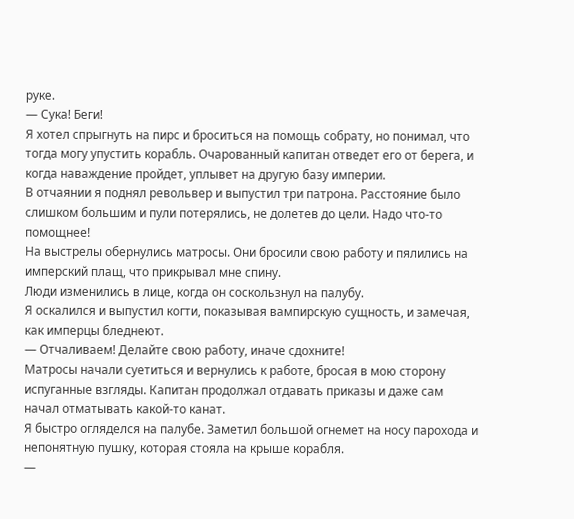руке.
— Сука! Беги!
Я хотел спрыгнуть на пирс и броситься на помощь собрату, но понимал, что тогда могу упустить корабль. Очарованный капитан отведет его от берега, и когда наваждение пройдет, уплывет на другую базу империи.
В отчаянии я поднял револьвер и выпустил три патрона. Расстояние было слишком большим и пули потерялись, не долетев до цели. Надо что-то помощнее!
На выстрелы обернулись матросы. Они бросили свою работу и пялились на имперский плащ, что прикрывал мне спину.
Люди изменились в лице, когда он соскользнул на палубу.
Я оскалился и выпустил когти, показывая вампирскую сущность, и замечая, как имперцы бледнеют.
— Отчаливаем! Делайте свою работу, иначе сдохните!
Матросы начали суетиться и вернулись к работе, бросая в мою сторону испуганные взгляды. Капитан продолжал отдавать приказы и даже сам начал отматывать какой-то канат.
Я быстро огляделся на палубе. Заметил большой огнемет на носу парохода и непонятную пушку, которая стояла на крыше корабля.
—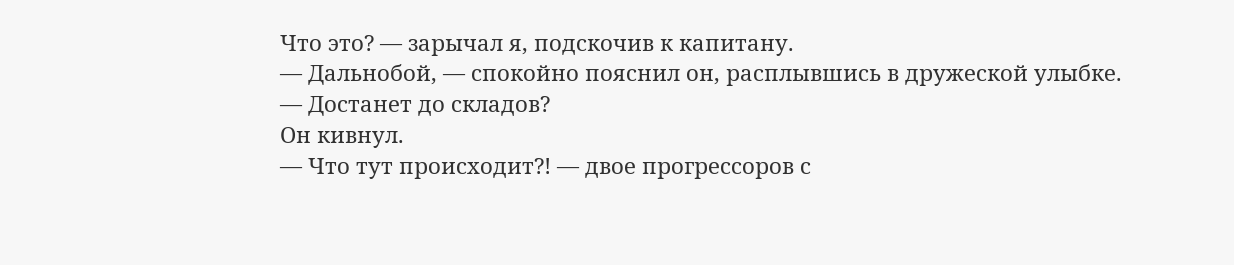Что это? — зарычал я, подскочив к капитану.
— Дальнобой, — спокойно пояснил он, расплывшись в дружеской улыбке.
— Достанет до складов?
Он кивнул.
— Что тут происходит?! — двое прогрессоров с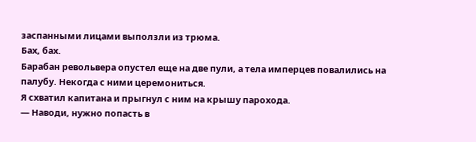заспанными лицами выползли из трюма.
Бах, бах.
Барабан револьвера опустел еще на две пули, а тела имперцев повалились на палубу. Некогда с ними церемониться.
Я схватил капитана и прыгнул с ним на крышу парохода.
— Наводи, нужно попасть в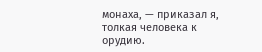монаха, — приказал я, толкая человека к орудию.